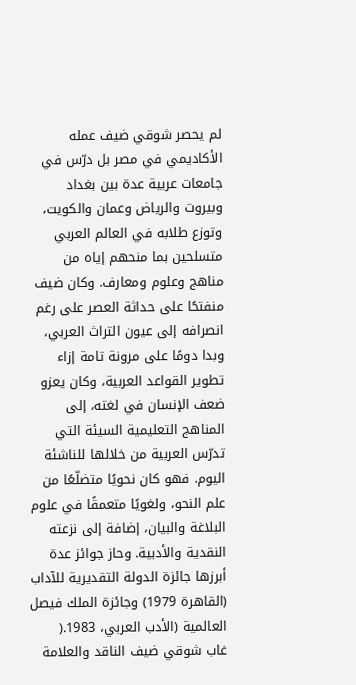لم يحصر شوقي ضيف عمله الأكاديمي في مصر بل درّس في جامعات عربية عدة بين بغداد وبيروت والرياض وعمان والكويت، وتوزع طلابه في العالم العربي متسلحين بما منحهم إياه من مناهج وعلوم ومعارف. وكان ضيف منفتحًا على حداثة العصر على رغم انصرافه إلى عيون التراث العربي، وبدا دومًا على مرونة تامة إزاء تطوير القواعد العربية، وكان يعزو ضعف الإنسان في لغته، إلى المناهج التعليمية السيئة التي تدرّس العربية من خلالها للناشئة اليوم. فهو كان نحويًا متضلّعًا من علم النحو، ولغويًا متعمقًا في علوم البلاغة والبيان، إضافة إلى نزعته النقدية والأدبية. وحاز جوائز عدة أبرزها جائزة الدولة التقديرية للآداب (القاهرة 1979) وجائزة الملك فيصل العالمية (الأدب العربي، 1983.(
غاب شوقي ضيف الناقد والعلامة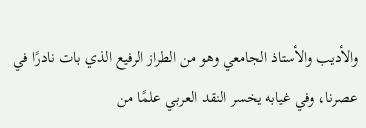والأديب والأستاذ الجامعي وهو من الطراز الرفيع الذي بات نادرًا في عصرنا، وفي غيابه يخسر النقد العربي علمًا من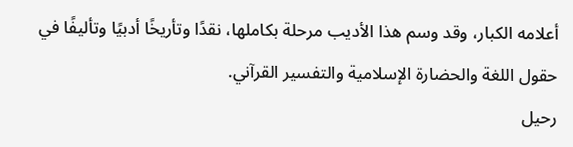أعلامه الكبار، وقد وسم هذا الأديب مرحلة بكاملها، نقدًا وتأريخًا أدبيًا وتأليفًا في حقول اللغة والحضارة الإسلامية والتفسير القرآني.
رحيل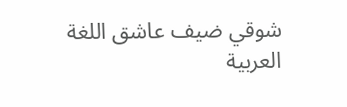شوقي ضيف عاشق اللغة العربية